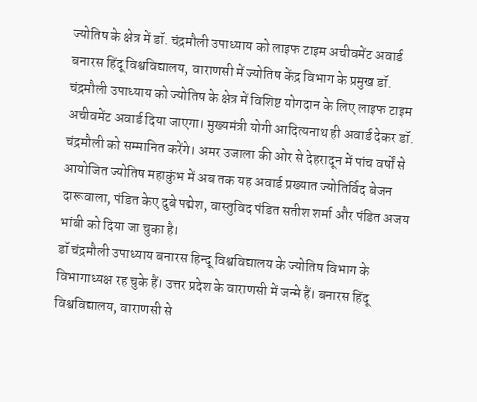ज्योतिष के क्षेत्र में डॉ. चंद्रमौली उपाध्याय को लाइफ टाइम अचीवमेंट अवार्ड
बनारस हिंदू विश्वविद्यालय, वाराणसी में ज्योतिष केंद्र विभाग के प्रमुख डॉ. चंद्रमौली उपाध्याय को ज्योतिष के क्षेत्र में विशिष्ट योगदान के लिए लाइफ टाइम अचीवमेंट अवार्ड दिया जाएगा। मुख्यमंत्री योगी आदित्यनाथ ही अवार्ड देकर डॉ. चंद्रमौली को सम्मानित करेंगे। अमर उजाला की ओर से देहरादून में पांच वर्षों से आयोजित ज्योतिष महाकुंभ में अब तक यह अवार्ड प्रख्यात ज्योतिर्विद बेजन दारूवाला, पंडित केए दुबे पद्मेश, वास्तुविद पंडित सतीश शर्मा और पंडित अजय भांबी को दिया जा चुका है।
डॉ चंद्रमौली उपाध्याय बनारस हिन्दू विश्वविद्यालय के ज्योतिष विभाग के विभागाध्यक्ष रह चुके हैं। उत्तर प्रदेश के वाराणसी में जन्मे हैं। बनारस हिंदू विश्वविद्यालय, वाराणसी से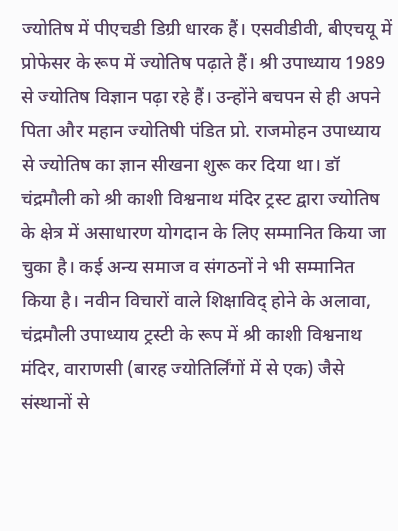ज्योतिष में पीएचडी डिग्री धारक हैं। एसवीडीवी, बीएचयू में प्रोफेसर के रूप में ज्योतिष पढ़ाते हैं। श्री उपाध्याय 1989 से ज्योतिष विज्ञान पढ़ा रहे हैं। उन्होंने बचपन से ही अपने पिता और महान ज्योतिषी पंडित प्रो. राजमोहन उपाध्याय से ज्योतिष का ज्ञान सीखना शुरू कर दिया था। डॉ चंद्रमौली को श्री काशी विश्वनाथ मंदिर ट्रस्ट द्वारा ज्योतिष के क्षेत्र में असाधारण योगदान के लिए सम्मानित किया जा चुका है। कई अन्य समाज व संगठनों ने भी सम्मानित किया है। नवीन विचारों वाले शिक्षाविद् होने के अलावा, चंद्रमौली उपाध्याय ट्रस्टी के रूप में श्री काशी विश्वनाथ मंदिर, वाराणसी (बारह ज्योतिर्लिंगों में से एक) जैसे संस्थानों से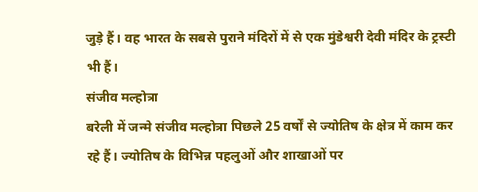जुड़े हैं। वह भारत के सबसे पुराने मंदिरों में से एक मुंडेश्वरी देवी मंदिर के ट्रस्टी भी हैं।
संजीव मल्होत्रा
बरेली में जन्मे संजीव मल्होत्रा पिछले 25 वर्षों से ज्योतिष के क्षेत्र में काम कर रहे हैं। ज्योतिष के विभिन्न पहलुओं और शाखाओं पर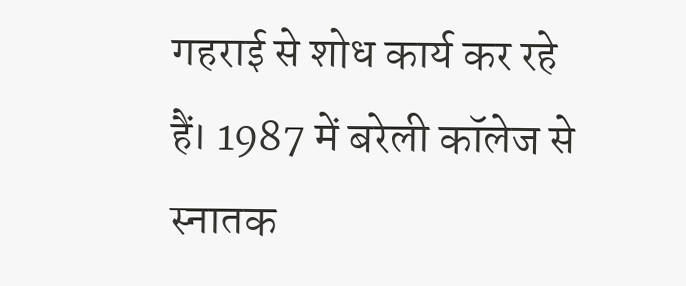गहराई से शोध कार्य कर रहे हैं। 1987 में बरेली कॉलेज से स्नातक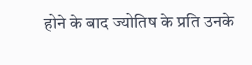होने के बाद ज्योतिष के प्रति उनके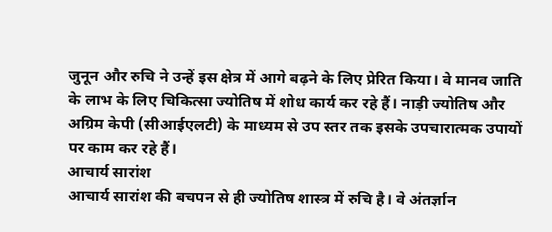जुनून और रुचि ने उन्हें इस क्षेत्र में आगे बढ़ने के लिए प्रेरित किया। वे मानव जाति के लाभ के लिए चिकित्सा ज्योतिष में शोध कार्य कर रहे हैं। नाड़ी ज्योतिष और अग्रिम केपी (सीआईएलटी) के माध्यम से उप स्तर तक इसके उपचारात्मक उपायों पर काम कर रहे हैं।
आचार्य सारांश
आचार्य सारांश की बचपन से ही ज्योतिष शास्त्र में रुचि है। वे अंतर्ज्ञान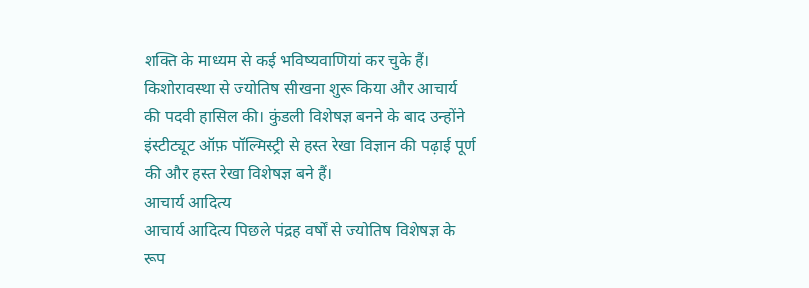शक्ति के माध्यम से कई भविष्यवाणियां कर चुके हैं। किशोरावस्था से ज्योतिष सीखना शुरू किया और आचार्य की पदवी हासिल की। कुंडली विशेषज्ञ बनने के बाद उन्होंने इंस्टीट्यूट ऑफ़ पॉल्मिस्ट्री से हस्त रेखा विज्ञान की पढ़ाई पूर्ण की और हस्त रेखा विशेषज्ञ बने हैं।
आचार्य आदित्य
आचार्य आदित्य पिछले पंद्रह वर्षों से ज्योतिष विशेषज्ञ के रूप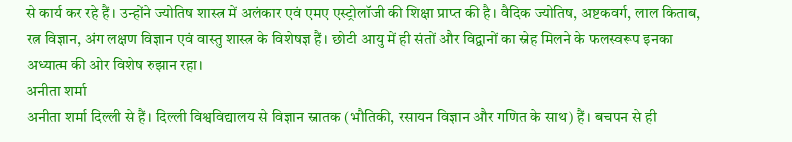से कार्य कर रहे हैं। उन्होंने ज्योतिष शास्त्र में अलंकार एवं एमए एस्ट्रोलॉजी की शिक्षा प्राप्त की है। वैदिक ज्योतिष, अष्टकवर्ग, लाल किताब, रत्न विज्ञान, अंग लक्षण विज्ञान एवं वास्तु शास्त्र के विशेषज्ञ हैं। छोटी आयु में ही संतों और विद्वानों का स्नेह मिलने के फलस्वरूप इनका अध्यात्म की ओर विशेष रुझान रहा।
अनीता शर्मा
अनीता शर्मा दिल्ली से हैं। दिल्ली विश्वविद्यालय से विज्ञान स्नातक (भौतिकी, रसायन विज्ञान और गणित के साथ) हैं। बचपन से ही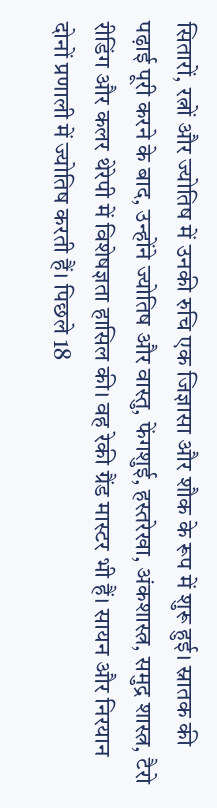सितारों, रत्नों और ज्योतिष में उनकी रुचि एक जिज्ञासा और शौक के रूप में शुरू हुई। स्नातक की पढ़ाई पूरी करने के बाद, उन्होंने ज्योतिष और वास्तु, फेंगशुई, हस्तरेखा, अंकशास्त्र, समुद्र शास्त्र, टैरो रीडिंग और कलर थेरेपी में विशेषज्ञता हासिल की। वह रेकी ग्रैंड मास्टर भी हैं। सायन और निरयान दोनों प्रणाली में ज्योतिष करती हैं। पिछले 18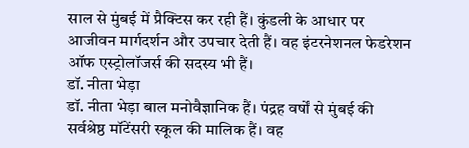साल से मुंबई में प्रैक्टिस कर रही हैं। कुंडली के आधार पर आजीवन मार्गदर्शन और उपचार देती हैं। वह इंटरनेशनल फेडरेशन ऑफ एस्ट्रोलॉजर्स की सदस्य भी हैं।
डॉ. नीता भेड़ा
डॉ. नीता भेड़ा बाल मनोवैज्ञानिक हैं। पंद्रह वर्षों से मुंबई की सर्वश्रेष्ठ मॉटेंसरी स्कूल की मालिक हैं। वह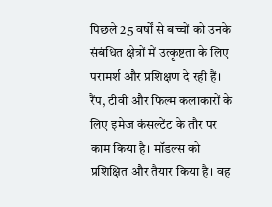पिछले 25 वर्षों से बच्चों को उनके संबंधित क्षेत्रों में उत्कृष्टता के लिए परामर्श और प्रशिक्षण दे रही हैं। रैंप, टीवी और फिल्म कलाकारों के लिए इमेज कंसल्टेंट के तौर पर काम किया है। मॉडल्स को प्रशिक्षित और तैयार किया है। वह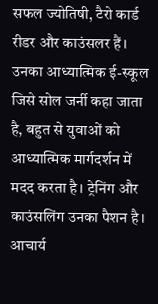सफल ज्योतिषी, टैरो कार्ड रीडर और काउंसलर हैं। उनका आध्यात्मिक ई-स्कूल जिसे सोल जर्नी कहा जाता है, बहुत से युवाओं को आध्यात्मिक मार्गदर्शन में मदद करता है। ट्रेनिंग और काउंसलिंग उनका पैशन है।
आचार्य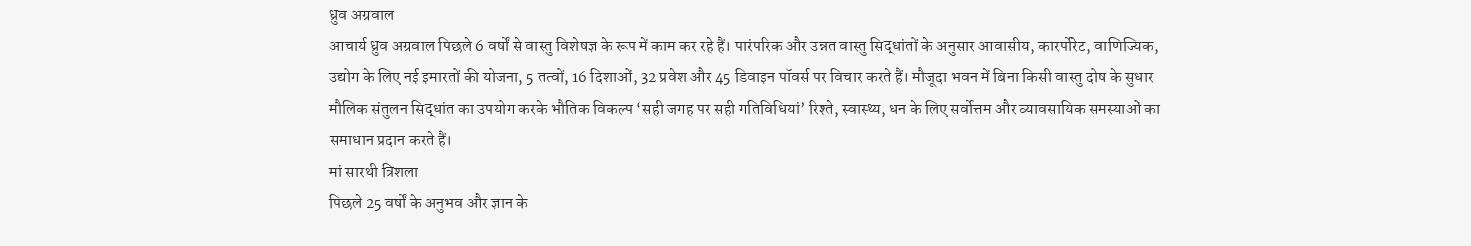ध्रुव अग्रवाल
आचार्य ध्रुव अग्रवाल पिछले 6 वर्षों से वास्तु विशेषज्ञ के रूप में काम कर रहे हैं। पारंपरिक और उन्नत वास्तु सिद्धांतों के अनुसार आवासीय, कारर्पोरेट, वाणिज्यिक, उद्योग के लिए नई इमारतों की योजना, 5 तत्वों, 16 दिशाओं, 32 प्रवेश और 45 डिवाइन पॉवर्स पर विचार करते हैं। मौजूदा भवन में बिना किसी वास्तु दोष के सुधार मौलिक संतुलन सिद्धांत का उपयोग करके भौतिक विकल्प ‘सही जगह पर सही गतिविधियां’ रिश्ते, स्वास्थ्य, धन के लिए सर्वोत्तम और व्यावसायिक समस्याओं का समाधान प्रदान करते हैं।
मां सारथी त्रिशला
पिछले 25 वर्षों के अनुभव और ज्ञान के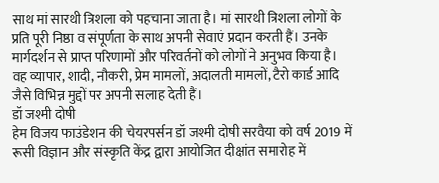साथ मां सारथी त्रिशला को पहचाना जाता है। मां सारथी त्रिशला लोगों के प्रति पूरी निष्ठा व संपूर्णता के साथ अपनी सेवाएं प्रदान करती हैं। उनके मार्गदर्शन से प्राप्त परिणामों और परिवर्तनों को लोगों ने अनुभव किया है। वह व्यापार, शादी, नौकरी, प्रेम मामलों, अदालती मामलों, टैरो कार्ड आदि जैसे विभिन्न मुद्दों पर अपनी सलाह देती हैं।
डॉ जश्मी दोषी
हेम विजय फाउंडेशन की चेयरपर्सन डॉ जश्मी दोषी सरवैया को वर्ष 2019 में रूसी विज्ञान और संस्कृति केंद्र द्वारा आयोजित दीक्षांत समारोह में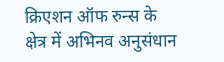क्रिएशन ऑफ रुन्स के क्षेत्र में अभिनव अनुसंधान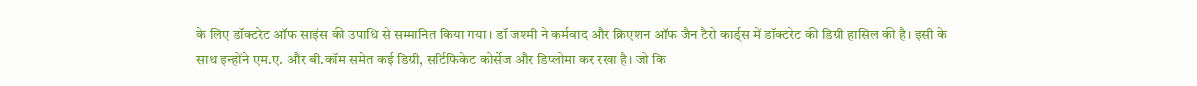के लिए डॉक्टरेट ऑफ साइंस की उपाधि से सम्मानित किया गया। डॉ जश्मी ने कर्मवाद और क्रिएशन ऑफ जैन टैरो कार्ड्स में डॉक्टरेट की डिग्री हासिल की है। इसी के साथ इन्होंने एम.ए. और बी.कॉम समेत कई डिग्री, सर्टिफिकेट कोर्सेज और डिप्लोमा कर रखा है। जो कि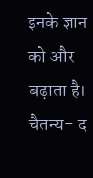इनके ज्ञान को और बढ़ाता है। चैतन्य- द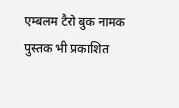एम्बलम टैरो बुक नामक पुस्तक भी प्रकाशित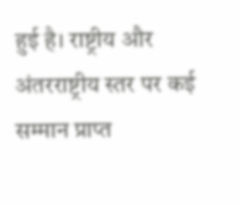हुई है। राष्ट्रीय और अंतरराष्ट्रीय स्तर पर कई सम्मान प्राप्त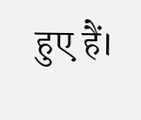हुए हैं।